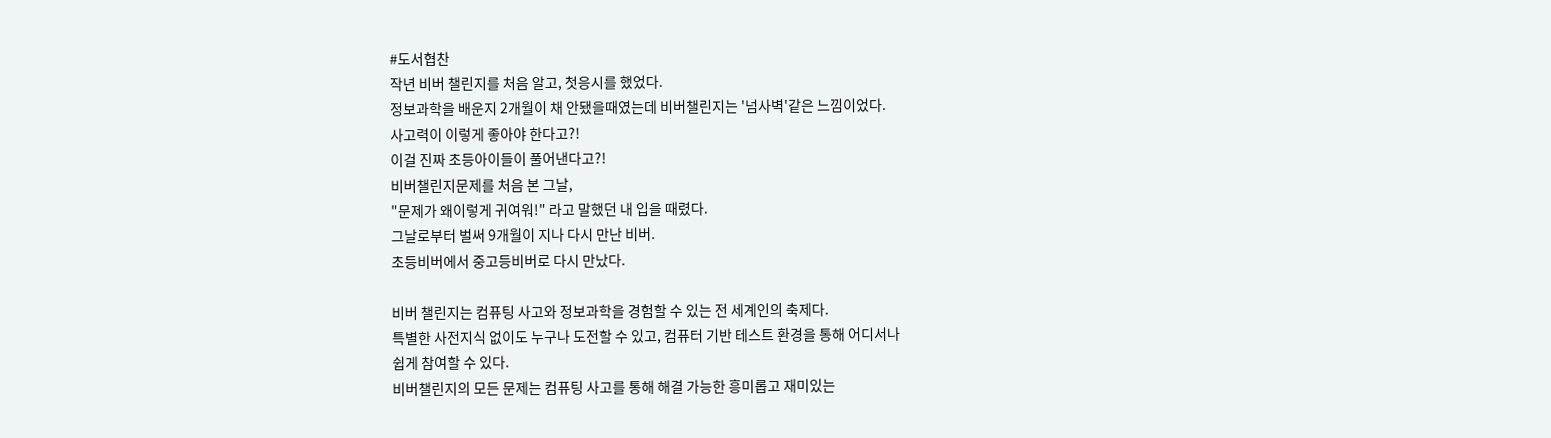#도서협찬
작년 비버 챌린지를 처음 알고, 첫응시를 했었다.
정보과학을 배운지 2개월이 채 안됐을때였는데 비버챌린지는 '넘사벽'같은 느낌이었다.
사고력이 이렇게 좋아야 한다고?!
이걸 진짜 초등아이들이 풀어낸다고?!
비버챌린지문제를 처음 본 그날,
"문제가 왜이렇게 귀여워!" 라고 말했던 내 입을 때렸다.
그날로부터 벌써 9개월이 지나 다시 만난 비버.
초등비버에서 중고등비버로 다시 만났다.

비버 챌린지는 컴퓨팅 사고와 정보과학을 경험할 수 있는 전 세계인의 축제다.
특별한 사전지식 없이도 누구나 도전할 수 있고, 컴퓨터 기반 테스트 환경을 통해 어디서나
쉽게 참여할 수 있다.
비버챌린지의 모든 문제는 컴퓨팅 사고를 통해 해결 가능한 흥미롭고 재미있는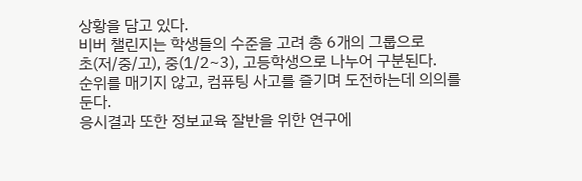상황을 담고 있다.
비버 챌린지는 학생들의 수준을 고려 총 6개의 그룹으로
초(저/중/고), 중(1/2~3), 고등학생으로 나누어 구분된다.
순위를 매기지 않고, 컴퓨팅 사고를 즐기며 도전하는데 의의를 둔다.
응시결과 또한 정보교육 잘반을 위한 연구에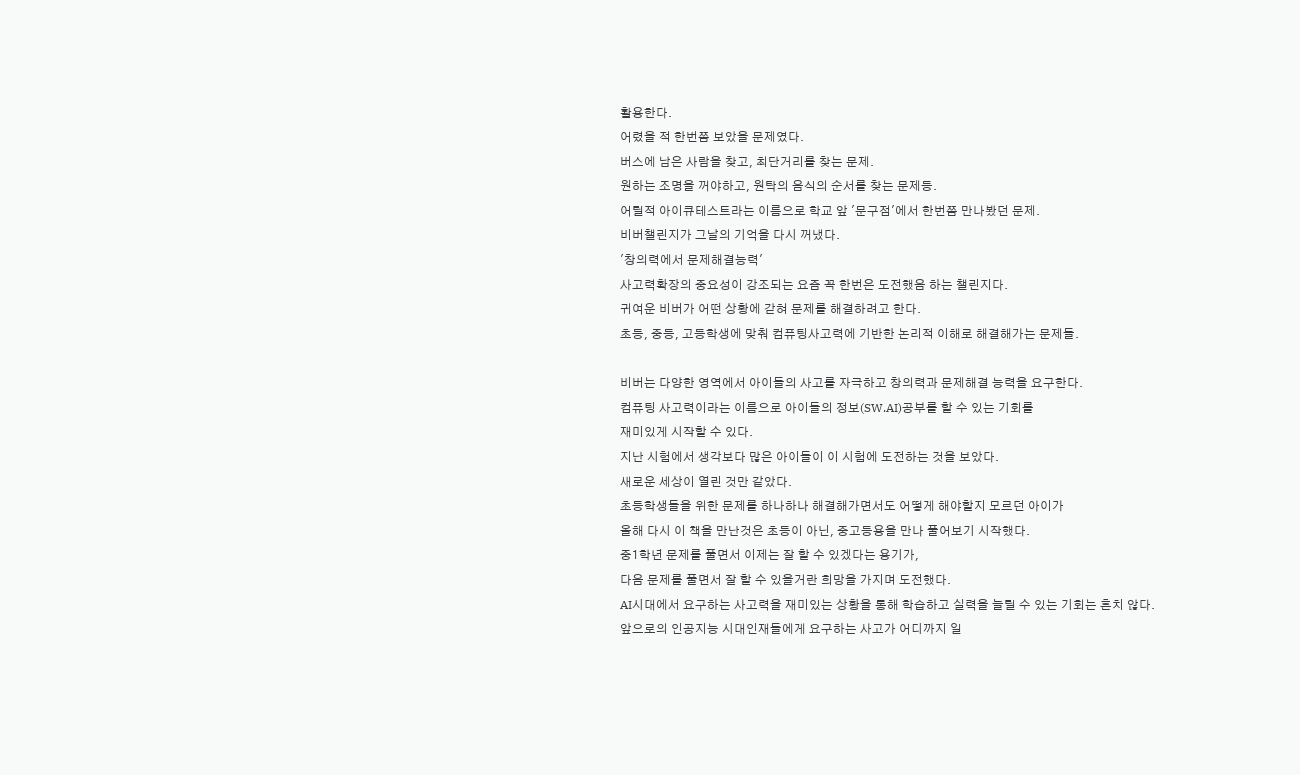활용한다.
어렸을 적 한번쯤 보았을 문제였다.
버스에 남은 사람을 찾고, 최단거리를 찾는 문제.
원하는 조명을 꺼야하고, 원탁의 음식의 순서를 찾는 문제등.
어릴적 아이큐테스트라는 이름으로 학교 앞 '문구점'에서 한번쯤 만나봤던 문제.
비버챌린지가 그날의 기억을 다시 꺼냈다.
'창의력에서 문제해결능력'
사고력확장의 중요성이 강조되는 요즘 꼭 한번은 도전했음 하는 챌린지다.
귀여운 비버가 어떤 상황에 갇혀 문제를 해결하려고 한다.
초등, 중등, 고등학생에 맞춰 컴퓨팅사고력에 기반한 논리적 이해로 해결해가는 문제들.

비버는 다양한 영역에서 아이들의 사고를 자극하고 창의력과 문제해결 능력을 요구한다.
컴퓨팅 사고력이라는 이름으로 아이들의 정보(SW.AI)공부를 할 수 있는 기회를
재미있게 시작할 수 있다.
지난 시험에서 생각보다 많은 아이들이 이 시험에 도전하는 것을 보았다.
새로운 세상이 열린 것만 같았다.
초등학생들을 위한 문제를 하나하나 해결해가면서도 어떻게 해야할지 모르던 아이가
올해 다시 이 책을 만난것은 초등이 아닌, 중고등용을 만나 풀어보기 시작했다.
중1학년 문제를 풀면서 이제는 잘 할 수 있겠다는 용기가,
다음 문제를 풀면서 잘 할 수 있을거란 희망을 가지며 도전했다.
AI시대에서 요구하는 사고력을 재미있는 상황을 통해 학습하고 실력을 늘릴 수 있는 기회는 흔치 않다.
앞으로의 인공지능 시대인재들에게 요구하는 사고가 어디까지 일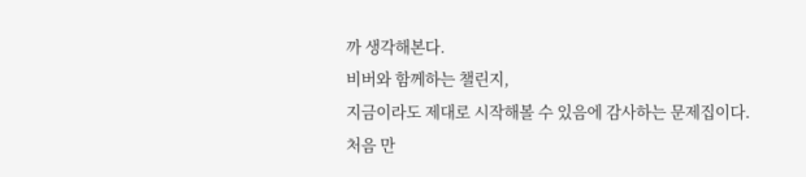까 생각해본다.
비버와 함께하는 챌린지,
지금이라도 제대로 시작해볼 수 있음에 감사하는 문제집이다.
처음 만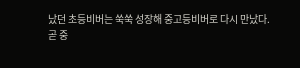났던 초등비버는 쑥쑥 성장해 중고등비버로 다시 만났다.
곧 중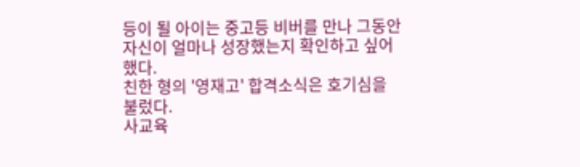등이 될 아이는 중고등 비버를 만나 그동안 자신이 얼마나 성장했는지 확인하고 싶어했다.
친한 형의 '영재고' 합격소식은 호기심을 불렀다.
사교육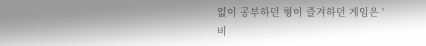없이 공부하던 형이 즐겨하던 게임은 '비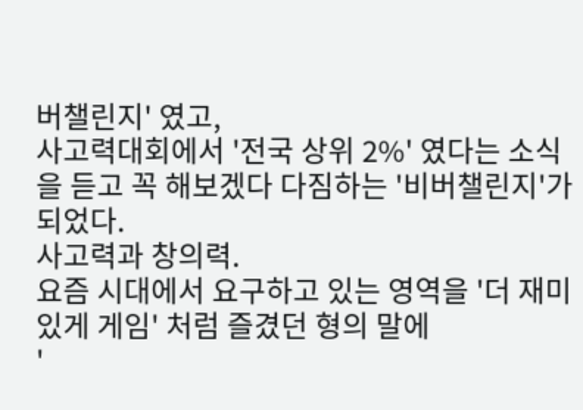버챌린지' 였고,
사고력대회에서 '전국 상위 2%' 였다는 소식을 듣고 꼭 해보겠다 다짐하는 '비버챌린지'가 되었다.
사고력과 창의력.
요즘 시대에서 요구하고 있는 영역을 '더 재미있게 게임' 처럼 즐겼던 형의 말에
'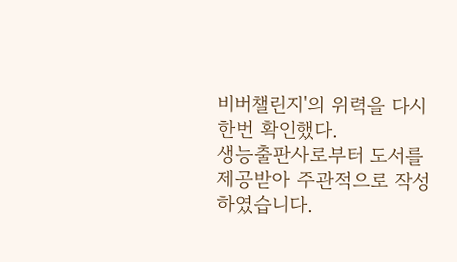비버챌린지'의 위력을 다시 한번 확인했다.
생능출판사로부터 도서를 제공받아 주관적으로 작성하였습니다.